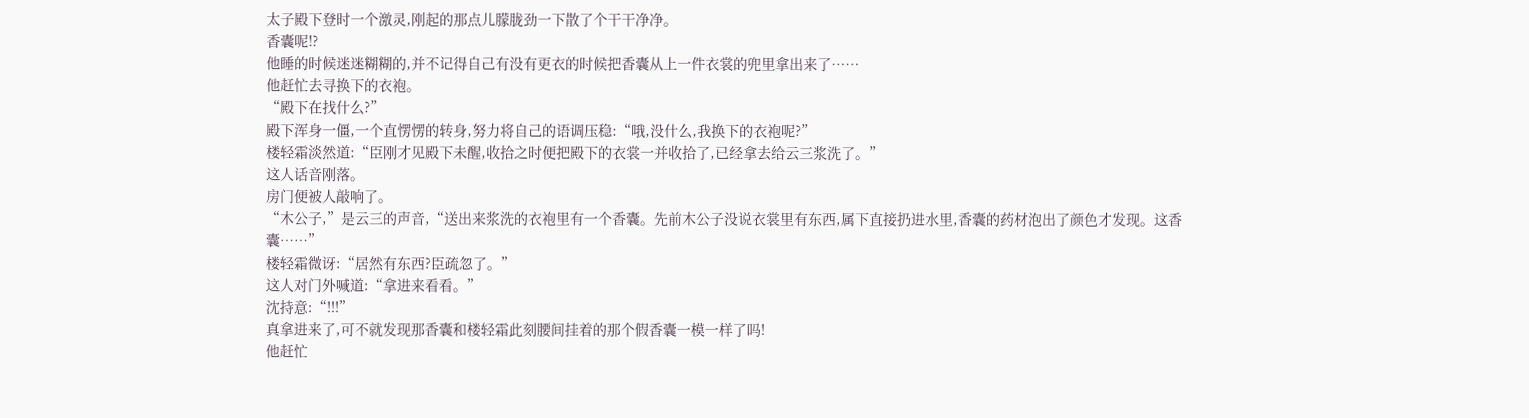太子殿下登时一个激灵,刚起的那点儿朦胧劲一下散了个干干净净。
香囊呢!?
他睡的时候迷迷糊糊的,并不记得自己有没有更衣的时候把香囊从上一件衣裳的兜里拿出来了……
他赶忙去寻换下的衣袍。
“殿下在找什么?”
殿下浑身一僵,一个直愣愣的转身,努力将自己的语调压稳:“哦,没什么,我换下的衣袍呢?”
楼轻霜淡然道:“臣刚才见殿下未醒,收拾之时便把殿下的衣裳一并收拾了,已经拿去给云三浆洗了。”
这人话音刚落。
房门便被人敲响了。
“木公子,”是云三的声音,“送出来浆洗的衣袍里有一个香囊。先前木公子没说衣裳里有东西,属下直接扔进水里,香囊的药材泡出了颜色才发现。这香囊……”
楼轻霜微讶:“居然有东西?臣疏忽了。”
这人对门外喊道:“拿进来看看。”
沈持意:“!!!”
真拿进来了,可不就发现那香囊和楼轻霜此刻腰间挂着的那个假香囊一模一样了吗!
他赶忙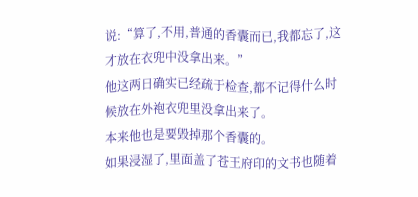说:“算了,不用,普通的香囊而已,我都忘了,这才放在衣兜中没拿出来。”
他这两日确实已经疏于检查,都不记得什么时候放在外袍衣兜里没拿出来了。
本来他也是要毁掉那个香囊的。
如果浸湿了,里面盖了苍王府印的文书也随着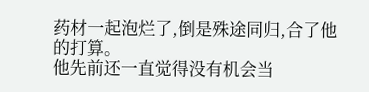药材一起泡烂了,倒是殊途同归,合了他的打算。
他先前还一直觉得没有机会当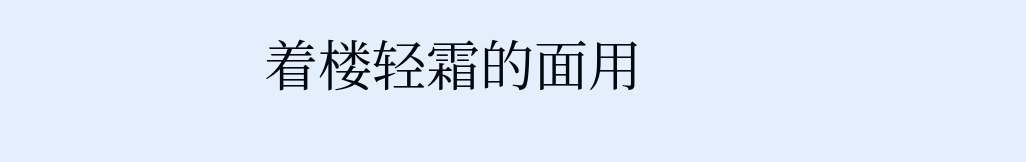着楼轻霜的面用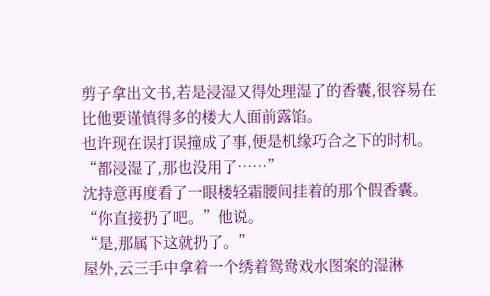剪子拿出文书,若是浸湿又得处理湿了的香囊,很容易在比他要谨慎得多的楼大人面前露馅。
也许现在误打误撞成了事,便是机缘巧合之下的时机。
“都浸湿了,那也没用了……”
沈持意再度看了一眼楼轻霜腰间挂着的那个假香囊。
“你直接扔了吧。”他说。
“是,那属下这就扔了。”
屋外,云三手中拿着一个绣着鸳鸯戏水图案的湿淋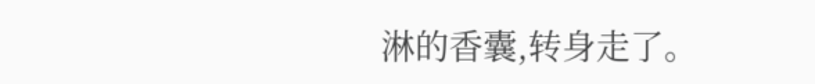淋的香囊,转身走了。